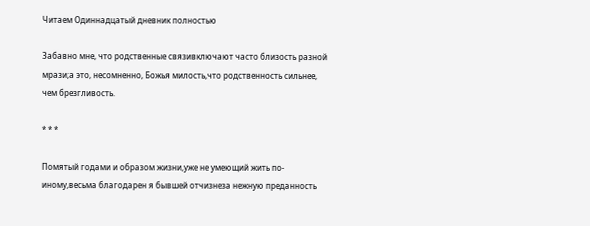Читаем Одиннадцатый дневник полностью

Забавно мне, что родственные связивключают часто близость разной мрази;а это, несомненно, Божья милость,что родственность сильнее,                чем брезгливость.

* * *

Помятый годами и образом жизни,уже не умеющий жить по-иному,весьма благодарен я бывшей отчизнеза нежную преданность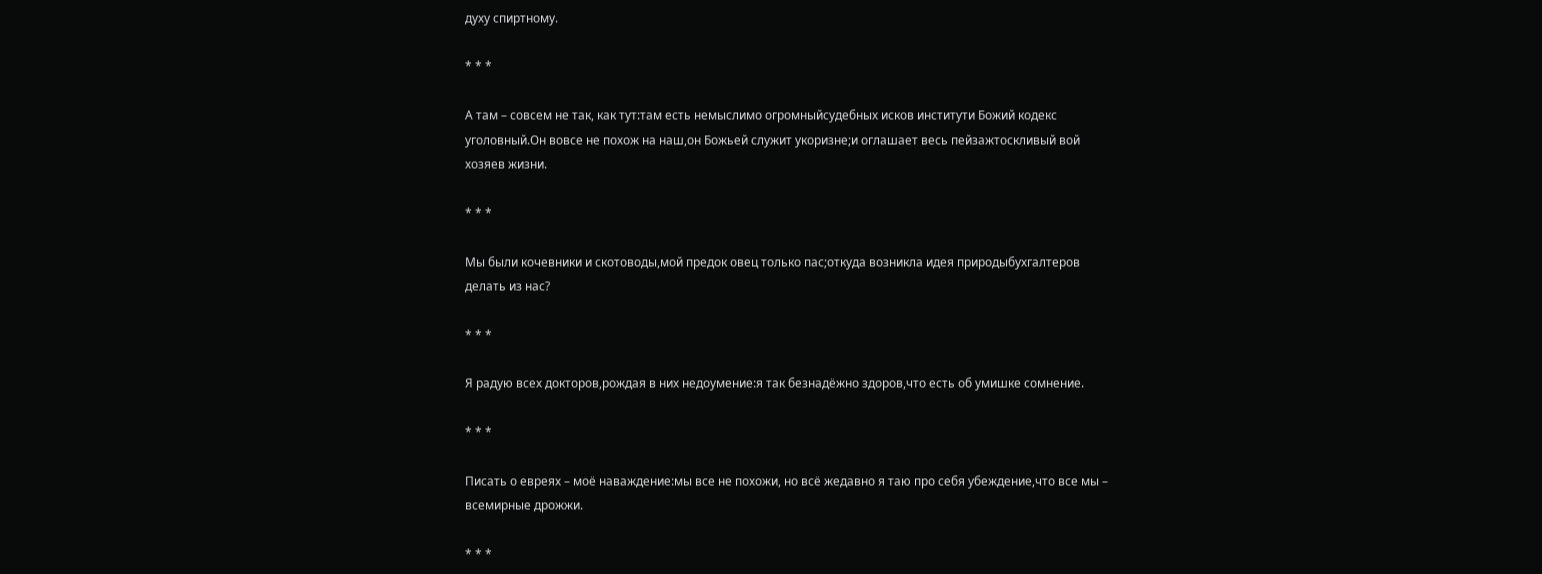духу спиртному.

* * *

А там – совсем не так, как тут:там есть немыслимо огромныйсудебных исков институти Божий кодекс уголовный.Он вовсе не похож на наш,он Божьей служит укоризне;и оглашает весь пейзажтоскливый вой хозяев жизни.

* * *

Мы были кочевники и скотоводы,мой предок овец только пас;откуда возникла идея природыбухгалтеров делать из нас?

* * *

Я радую всех докторов,рождая в них недоумение:я так безнадёжно здоров,что есть об умишке сомнение.

* * *

Писать о евреях – моё наваждение:мы все не похожи, но всё жедавно я таю про себя убеждение,что все мы – всемирные дрожжи.

* * *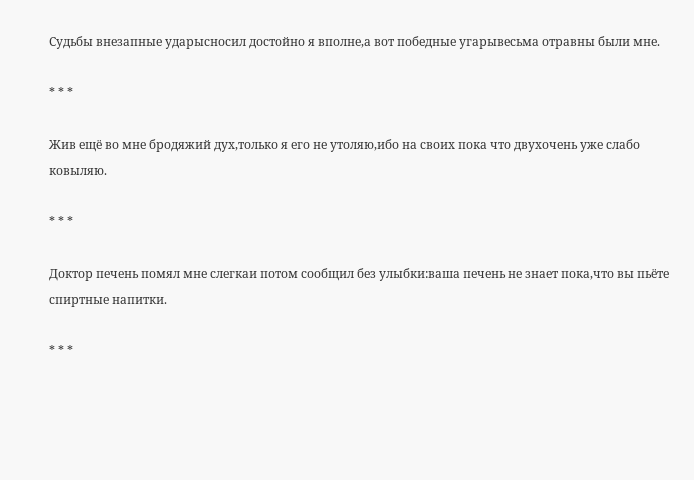Судьбы внезапные ударысносил достойно я вполне,а вот победные угарывесьма отравны были мне.

* * *

Жив ещё во мне бродяжий дух,только я его не утоляю,ибо на своих пока что двухочень уже слабо ковыляю.

* * *

Доктор печень помял мне слегкаи потом сообщил без улыбки:ваша печень не знает пока,что вы пьёте спиртные напитки.

* * *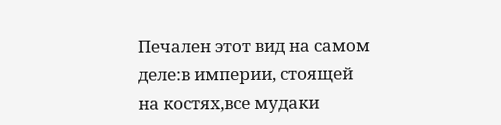Печален этот вид на самом деле:в империи, стоящей на костях,все мудаки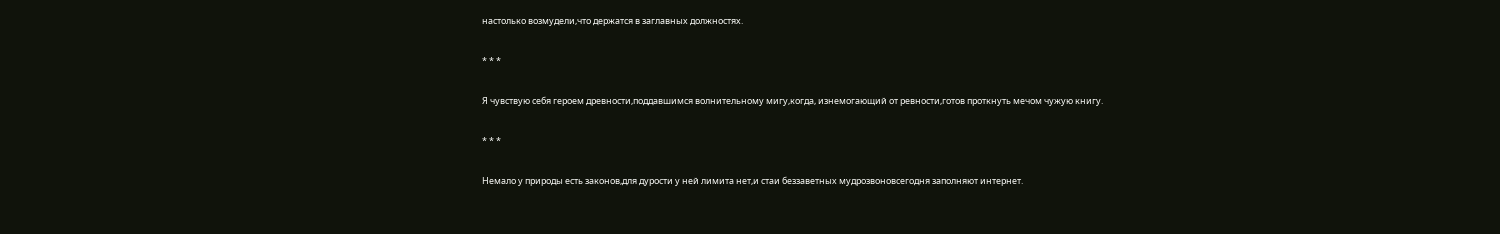настолько возмудели,что держатся в заглавных должностях.

* * *

Я чувствую себя героем древности,поддавшимся волнительному мигу,когда, изнемогающий от ревности,готов проткнуть мечом чужую книгу.

* * *

Немало у природы есть законов,для дурости у ней лимита нет,и стаи беззаветных мудрозвоновсегодня заполняют интернет.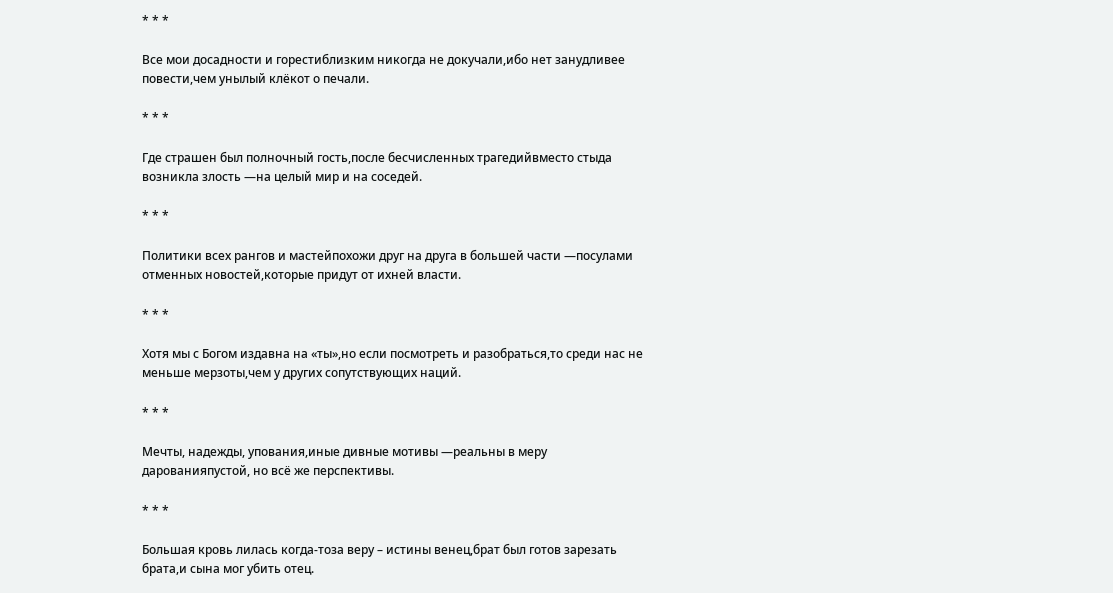* * *

Все мои досадности и горестиблизким никогда не докучали,ибо нет занудливее повести,чем унылый клёкот о печали.

* * *

Где страшен был полночный гость,после бесчисленных трагедийвместо стыда возникла злость —на целый мир и на соседей.

* * *

Политики всех рангов и мастейпохожи друг на друга в большей части —посулами отменных новостей,которые придут от ихней власти.

* * *

Хотя мы с Богом издавна на «ты»,но если посмотреть и разобраться,то среди нас не меньше мерзоты,чем у других сопутствующих наций.

* * *

Мечты, надежды, упования,иные дивные мотивы —реальны в меру дарованияпустой, но всё же перспективы.

* * *

Большая кровь лилась когда-тоза веру – истины венец,брат был готов зарезать брата,и сына мог убить отец.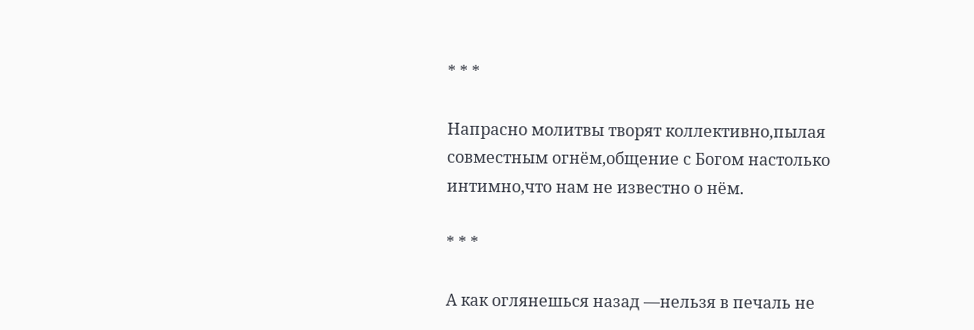* * *

Напрасно молитвы творят коллективно,пылая совместным огнём,общение с Богом настолько интимно,что нам не известно о нём.

* * *

А как оглянешься назад —нельзя в печаль не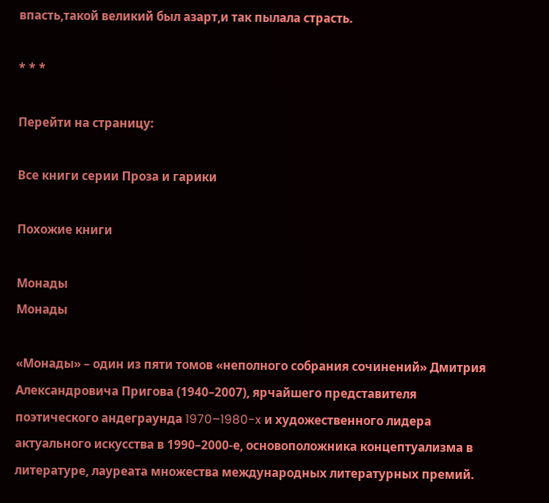впасть,такой великий был азарт,и так пылала страсть.

* * *

Перейти на страницу:

Все книги серии Проза и гарики

Похожие книги

Монады
Монады

«Монады» – один из пяти томов «неполного собрания сочинений» Дмитрия Александровича Пригова (1940–2007), ярчайшего представителя поэтического андеграунда 1970–1980-x и художественного лидера актуального искусства в 1990–2000-е, основоположника концептуализма в литературе, лауреата множества международных литературных премий.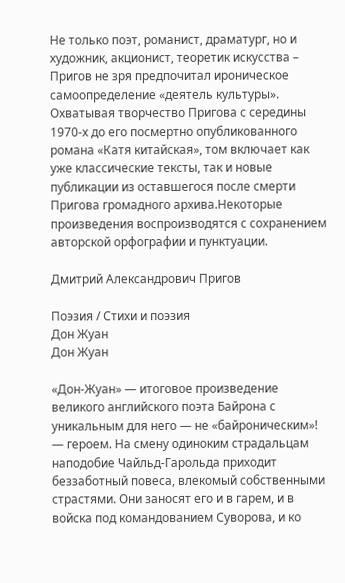Не только поэт, романист, драматург, но и художник, акционист, теоретик искусства – Пригов не зря предпочитал ироническое самоопределение «деятель культуры». Охватывая творчество Пригова с середины 1970-х до его посмертно опубликованного романа «Катя китайская», том включает как уже классические тексты, так и новые публикации из оставшегося после смерти Пригова громадного архива.Некоторые произведения воспроизводятся с сохранением авторской орфографии и пунктуации.

Дмитрий Александрович Пригов

Поэзия / Стихи и поэзия
Дон Жуан
Дон Жуан

«Дон-Жуан» — итоговое произведение великого английского поэта Байрона с уникальным для него — не «байроническим»! — героем. На смену одиноким страдальцам наподобие Чайльд-Гарольда приходит беззаботный повеса, влекомый собственными страстями. Они заносят его и в гарем, и в войска под командованием Суворова, и ко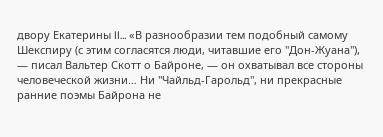двору Екатерины II… «В разнообразии тем подобный самому Шекспиру (с этим согласятся люди, читавшие его "Дон-Жуана"), — писал Вальтер Скотт о Байроне, — он охватывал все стороны человеческой жизни… Ни "Чайльд-Гарольд", ни прекрасные ранние поэмы Байрона не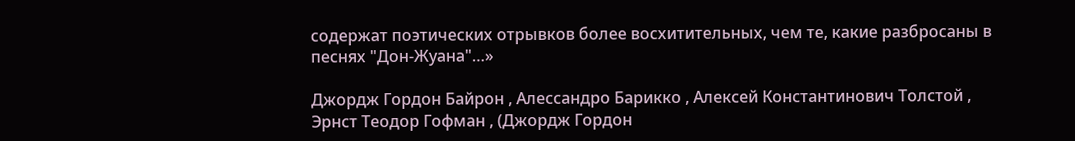содержат поэтических отрывков более восхитительных, чем те, какие разбросаны в песнях "Дон-Жуана"…»

Джордж Гордон Байрон , Алессандро Барикко , Алексей Константинович Толстой , Эрнст Теодор Гофман , (Джордж Гордон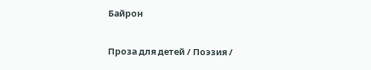Байрон

Проза для детей / Поэзия /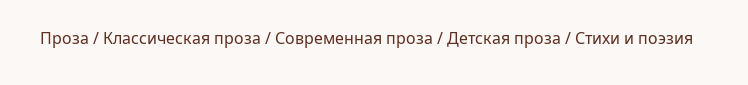Проза / Классическая проза / Современная проза / Детская проза / Стихи и поэзия